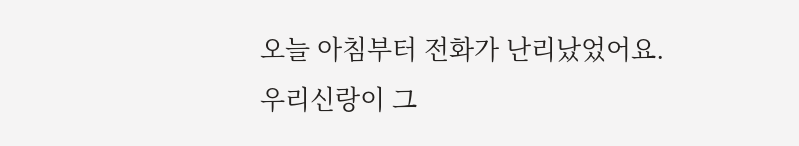오늘 아침부터 전화가 난리났었어요.
우리신랑이 그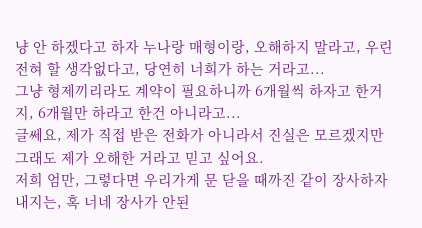냥 안 하겠다고 하자 누나랑 매형이랑, 오해하지 말라고, 우린 전혀 할 생각없다고, 당연히 너희가 하는 거라고...
그냥 형제끼리라도 계약이 필요하니까 6개월씩 하자고 한거지, 6개월만 하라고 한건 아니라고...
글쎄요, 제가 직접 받은 전화가 아니라서 진실은 모르겠지만 그래도 제가 오해한 거라고 믿고 싶어요.
저희 엄만, 그렇다면 우리가게 문 닫을 때까진 같이 장사하자 내지는, 혹 너네 장사가 안된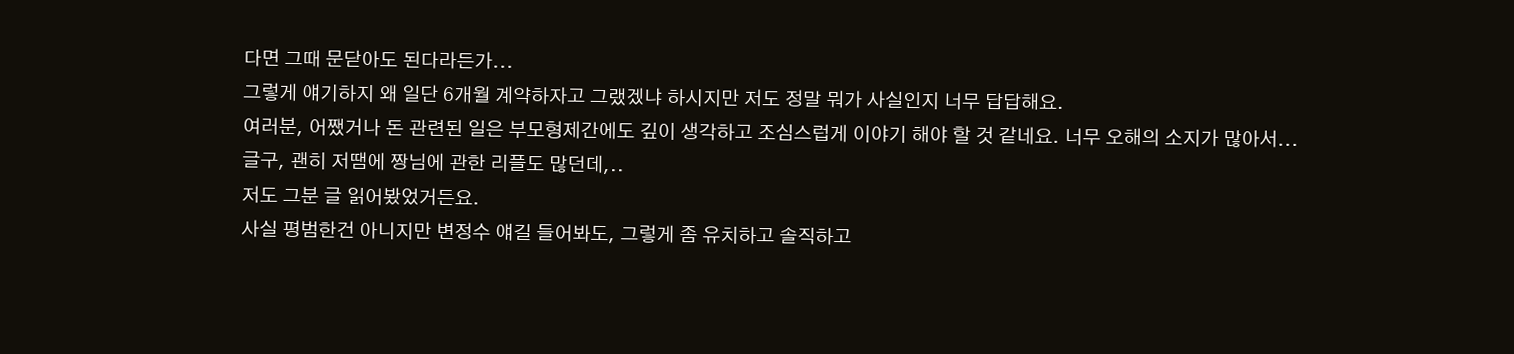다면 그때 문닫아도 된다라든가...
그렇게 얘기하지 왜 일단 6개월 계약하자고 그랬겠냐 하시지만 저도 정말 뭐가 사실인지 너무 답답해요.
여러분, 어쨌거나 돈 관련된 일은 부모형제간에도 깊이 생각하고 조심스럽게 이야기 해야 할 것 같네요. 너무 오해의 소지가 많아서...
글구, 괜히 저땜에 짱님에 관한 리플도 많던데,..
저도 그분 글 읽어봤었거든요.
사실 평범한건 아니지만 변정수 얘길 들어봐도, 그렇게 좀 유치하고 솔직하고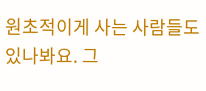원초적이게 사는 사람들도 있나봐요. 그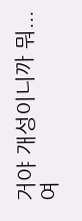거야 개성이니까 뭐...
여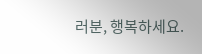러분, 행복하세요.